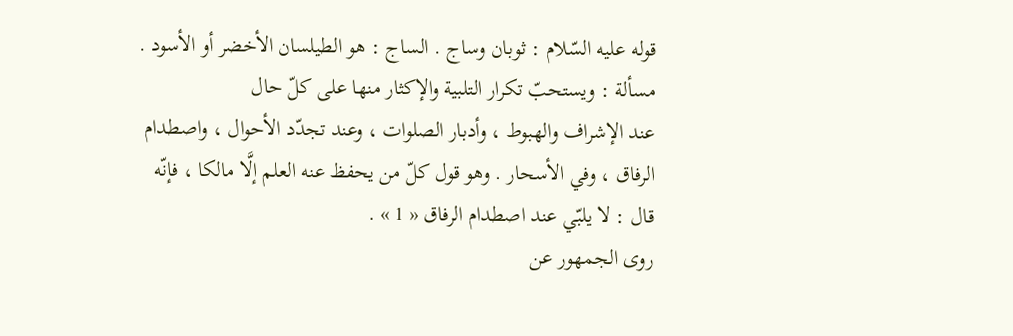قوله عليه السّلام : ثوبان وساج . الساج : هو الطيلسان الأخضر أو الأسود .
مسألة : ويستحبّ تكرار التلبية والإكثار منها على كلّ حال
عند الإشراف والهبوط ، وأدبار الصلوات ، وعند تجدّد الأحوال ، واصطدام الرفاق ، وفي الأسحار . وهو قول كلّ من يحفظ عنه العلم إلَّا مالكا ، فإنّه قال : لا يلبّي عند اصطدام الرفاق « 1 » .
روى الجمهور عن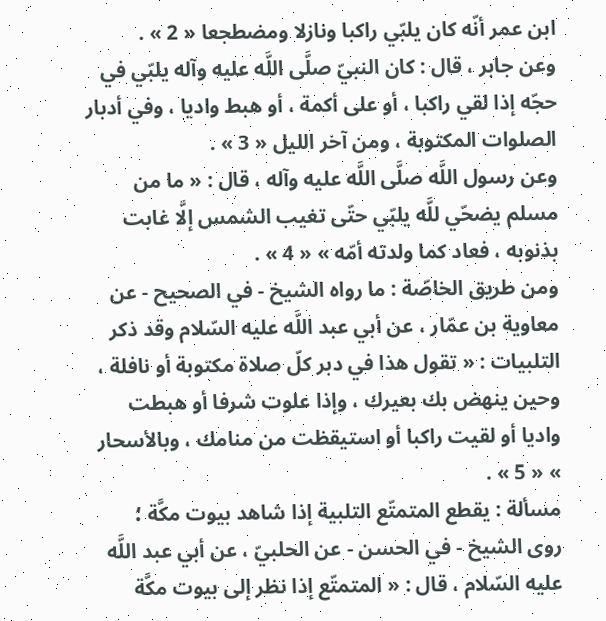ابن عمر أنّه كان يلبّي راكبا ونازلا ومضطجعا « 2 » .
وعن جابر ، قال : كان النبيّ صلَّى اللَّه عليه وآله يلبّي في حجّه إذا لقي راكبا ، أو على أكمة ، أو هبط واديا ، وفي أدبار الصلوات المكتوبة ، ومن آخر الليل « 3 » .
وعن رسول اللَّه صلَّى اللَّه عليه وآله ، قال : « ما من مسلم يضحّي للَّه يلبّي حتّى تغيب الشمس إلَّا غابت بذنوبه ، فعاد كما ولدته أمّه » « 4 » .
ومن طريق الخاصّة : ما رواه الشيخ - في الصحيح - عن معاوية بن عمّار ، عن أبي عبد اللَّه عليه السّلام وقد ذكر التلبيات : « تقول هذا في دبر كلّ صلاة مكتوبة أو نافلة ، وحين ينهض بك بعيرك ، وإذا علوت شرفا أو هبطت واديا أو لقيت راكبا أو استيقظت من منامك ، وبالأسحار » « 5 » .
مسألة : يقطع المتمتّع التلبية إذا شاهد بيوت مكَّة ؛
روى الشيخ - في الحسن - عن الحلبيّ ، عن أبي عبد اللَّه عليه السّلام ، قال : « المتمتّع إذا نظر إلى بيوت مكَّة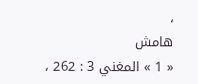،
هامش
« 1 » المغني 3 : 262 ،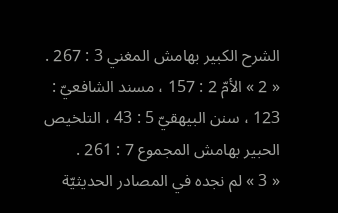الشرح الكبير بهامش المغني 3 : 267 .
« 2 » الأمّ 2 : 157 ، مسند الشافعيّ : 123 ، سنن البيهقيّ 5 : 43 ، التلخيص الحبير بهامش المجموع 7 : 261 .
« 3 » لم نجده في المصادر الحديثيّة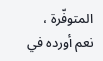المتوفّرة ، نعم أورده في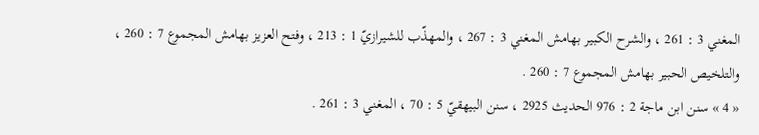المغني 3 : 261 ، والشرح الكبير بهامش المغني 3 : 267 ، والمهذّب للشيرازيّ 1 : 213 ، وفتح العزيز بهامش المجموع 7 : 260 ، والتلخيص الحبير بهامش المجموع 7 : 260 .
« 4 » سنن ابن ماجة 2 : 976 الحديث 2925 ، سنن البيهقيّ 5 : 70 ، المغني 3 : 261 .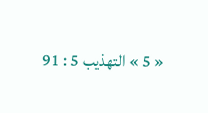« 5 » التهذيب 5 : 91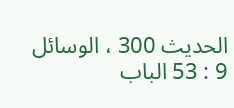الحديث 300 ، الوسائل 9 : 53 الباب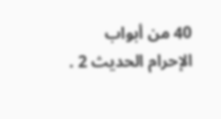40 من أبواب الإحرام الحديث 2 .